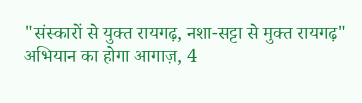"संस्कारों से युक्त रायगढ़, नशा-सट्टा से मुक्त रायगढ़" अभियान का होगा आगाज़, 4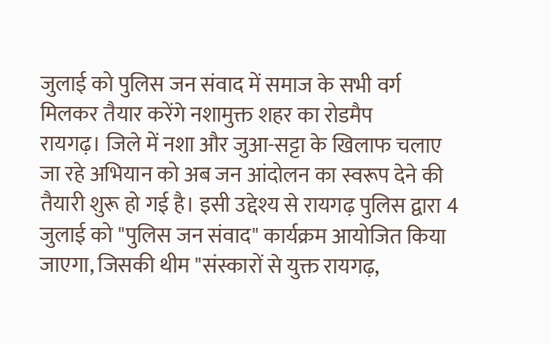जुलाई को पुलिस जन संवाद में समाज के सभी वर्ग मिलकर तैयार करेंगे नशामुक्त शहर का रोडमैप
रायगढ़। जिले में नशा और जुआ-सट्टा के खिलाफ चलाए जा रहे अभियान को अब जन आंदोलन का स्वरूप देने की तैयारी शुरू हो गई है। इसी उद्देश्य से रायगढ़ पुलिस द्वारा 4 जुलाई को "पुलिस जन संवाद" कार्यक्रम आयोजित किया जाएगा, जिसकी थीम "संस्कारों से युक्त रायगढ़,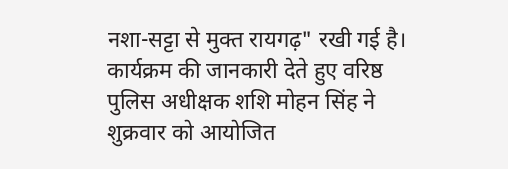नशा-सट्टा से मुक्त रायगढ़" रखी गई है।
कार्यक्रम की जानकारी देते हुए वरिष्ठ पुलिस अधीक्षक शशि मोहन सिंह ने शुक्रवार को आयोजित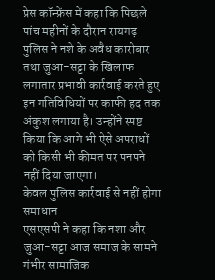प्रेस कॉन्फ्रेंस में कहा कि पिछले पांच महीनों के दौरान रायगढ़ पुलिस ने नशे के अवैध कारोबार तथा जुआ-सट्टा के खिलाफ लगातार प्रभावी कार्रवाई करते हुए इन गतिविधियों पर काफी हद तक अंकुश लगाया है। उन्होंने स्पष्ट किया कि आगे भी ऐसे अपराधों को किसी भी कीमत पर पनपने नहीं दिया जाएगा।
केवल पुलिस कार्रवाई से नहीं होगा समाधान
एसएसपी ने कहा कि नशा और जुआ-सट्टा आज समाज के सामने गंभीर सामाजिक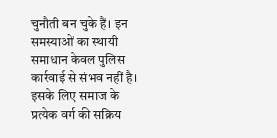चुनौती बन चुके हैं। इन समस्याओं का स्थायी समाधान केवल पुलिस कार्रवाई से संभव नहीं है। इसके लिए समाज के प्रत्येक वर्ग की सक्रिय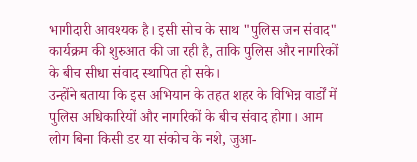भागीदारी आवश्यक है। इसी सोच के साथ "पुलिस जन संवाद" कार्यक्रम की शुरुआत की जा रही है, ताकि पुलिस और नागरिकों के बीच सीधा संवाद स्थापित हो सके।
उन्होंने बताया कि इस अभियान के तहत शहर के विभिन्न वार्डों में पुलिस अधिकारियों और नागरिकों के बीच संवाद होगा। आम लोग बिना किसी डर या संकोच के नशे, जुआ-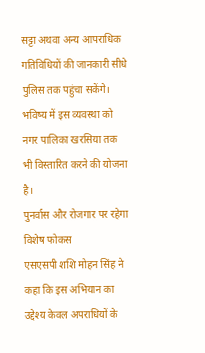सट्टा अथवा अन्य आपराधिक गतिविधियों की जानकारी सीधे पुलिस तक पहुंचा सकेंगे। भविष्य में इस व्यवस्था को नगर पालिका खरसिया तक भी विस्तारित करने की योजना है।
पुनर्वास और रोजगार पर रहेगा विशेष फोकस
एसएसपी शशि मोहन सिंह ने कहा कि इस अभियान का उद्देश्य केवल अपराधियों के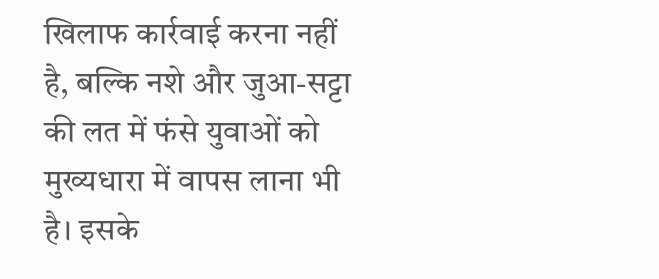खिलाफ कार्रवाई करना नहीं है, बल्कि नशे और जुआ-सट्टा की लत में फंसे युवाओं को मुख्यधारा में वापस लाना भी है। इसके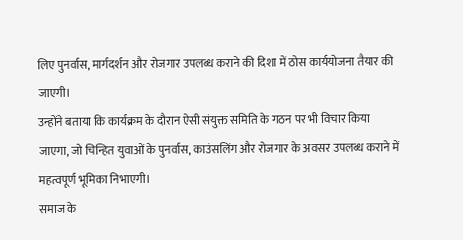लिए पुनर्वास, मार्गदर्शन और रोजगार उपलब्ध कराने की दिशा में ठोस कार्ययोजना तैयार की जाएगी।
उन्होंने बताया कि कार्यक्रम के दौरान ऐसी संयुक्त समिति के गठन पर भी विचार किया जाएगा, जो चिन्हित युवाओं के पुनर्वास, काउंसलिंग और रोजगार के अवसर उपलब्ध कराने में महत्वपूर्ण भूमिका निभाएगी।
समाज के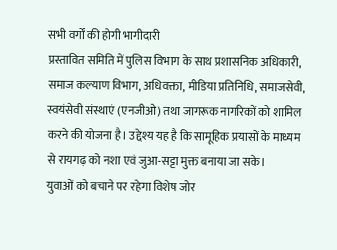सभी वर्गों की होगी भागीदारी
प्रस्तावित समिति में पुलिस विभाग के साथ प्रशासनिक अधिकारी, समाज कल्याण विभाग, अधिवक्ता, मीडिया प्रतिनिधि, समाजसेवी, स्वयंसेवी संस्थाएं (एनजीओ) तथा जागरूक नागरिकों को शामिल करने की योजना है। उद्देश्य यह है कि सामूहिक प्रयासों के माध्यम से रायगढ़ को नशा एवं जुआ-सट्टा मुक्त बनाया जा सके।
युवाओं को बचाने पर रहेगा विशेष जोर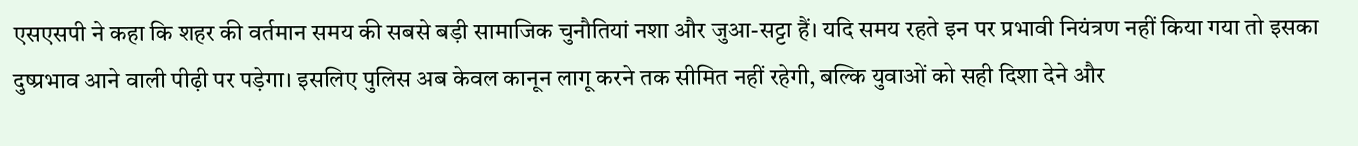एसएसपी ने कहा कि शहर की वर्तमान समय की सबसे बड़ी सामाजिक चुनौतियां नशा और जुआ-सट्टा हैं। यदि समय रहते इन पर प्रभावी नियंत्रण नहीं किया गया तो इसका दुष्प्रभाव आने वाली पीढ़ी पर पड़ेगा। इसलिए पुलिस अब केवल कानून लागू करने तक सीमित नहीं रहेगी, बल्कि युवाओं को सही दिशा देने और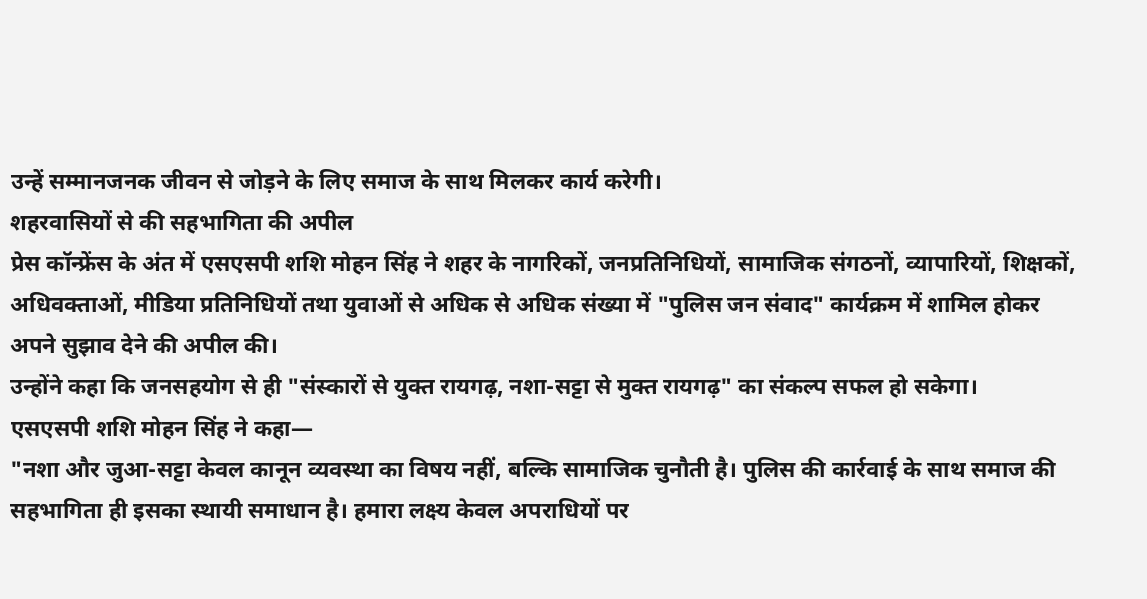उन्हें सम्मानजनक जीवन से जोड़ने के लिए समाज के साथ मिलकर कार्य करेगी।
शहरवासियों से की सहभागिता की अपील
प्रेस कॉन्फ्रेंस के अंत में एसएसपी शशि मोहन सिंह ने शहर के नागरिकों, जनप्रतिनिधियों, सामाजिक संगठनों, व्यापारियों, शिक्षकों, अधिवक्ताओं, मीडिया प्रतिनिधियों तथा युवाओं से अधिक से अधिक संख्या में "पुलिस जन संवाद" कार्यक्रम में शामिल होकर अपने सुझाव देने की अपील की।
उन्होंने कहा कि जनसहयोग से ही "संस्कारों से युक्त रायगढ़, नशा-सट्टा से मुक्त रायगढ़" का संकल्प सफल हो सकेगा।
एसएसपी शशि मोहन सिंह ने कहा—
"नशा और जुआ-सट्टा केवल कानून व्यवस्था का विषय नहीं, बल्कि सामाजिक चुनौती है। पुलिस की कार्रवाई के साथ समाज की सहभागिता ही इसका स्थायी समाधान है। हमारा लक्ष्य केवल अपराधियों पर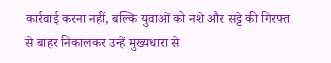कार्रवाई करना नहीं, बल्कि युवाओं को नशे और सट्टे की गिरफ्त से बाहर निकालकर उन्हें मुख्यधारा से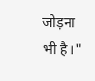जोड़ना भी है।"